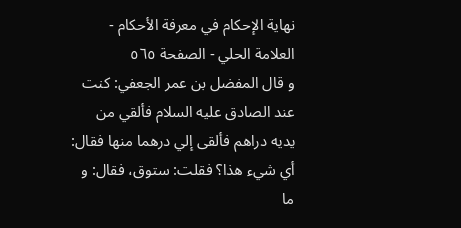نهاية الإحكام في معرفة الأحكام - العلامة الحلي - الصفحة ٥٦٥
و قال المفضل بن عمر الجعفي: كنت عند الصادق عليه السلام فألقي من يديه دراهم فألقى إلي درهما منها فقال: أي شيء هذا؟ فقلت: ستوق، فقال: و ما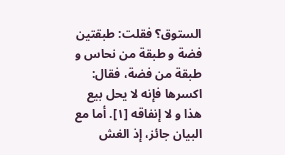الستوق؟ فقلت: طبقتين فضة و طبقة من نحاس و طبقة من فضة، فقال: اكسرها فإنه لا يحل بيع هذا و لا إنفاقه [١]. أما مع البيان جائز، إذ الغش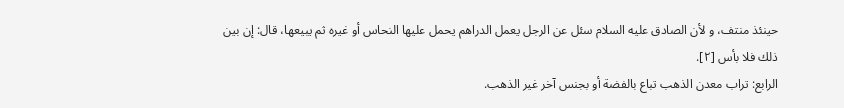حينئذ منتف، و لأن الصادق عليه السلام سئل عن الرجل يعمل الدراهم يحمل عليها النحاس أو غيره ثم يبيعها، قال: إن بين ذلك فلا بأس [٢].
الرابع: تراب معدن الذهب تباع بالفضة أو بجنس آخر غير الذهب.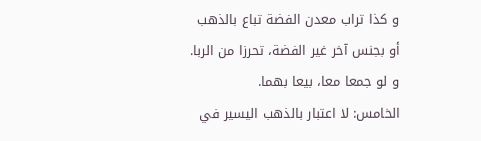و كذا تراب معدن الفضة تباع بالذهب أو بجنس آخر غير الفضة، تحرزا من الربا. و لو جمعا معا، بيعا بهما.
الخامس: لا اعتبار بالذهب اليسير في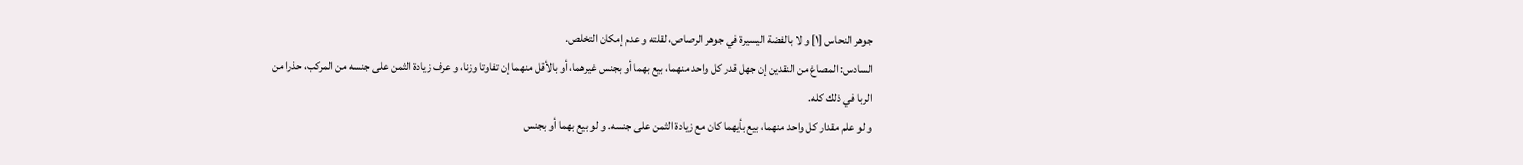جوهر النحاس [١] و لا بالفضة اليسيرة في جوهر الرصاص، لقلته و عدم إمكان التخلص.
السادس: المصاغ من النقدين إن جهل قدر كل واحد منهما، بيع بهما أو بجنس غيرهما، أو بالأقل منهما إن تفاوتا وزنا، و عرف زيادة الثمن على جنسه من المركب، حذرا من الربا في ذلك كله.
و لو علم مقدار كل واحد منهما، بيع بأيهما كان مع زيادة الثمن على جنسه. و لو بيع بهما أو بجنس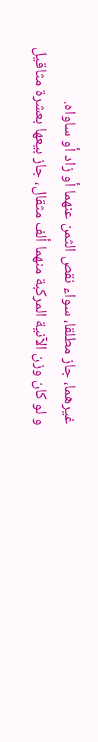غيرهما، جاز مطلقا، سواء نقص الثمن عنهما أو زاد أو ساواه.
و لو كان وزن الآنية المركبة منهما ألف مثقال، جاز بيعها بعشرة مثاقيل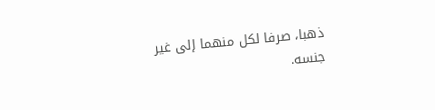ذهبا، صرفا لكل منهما إلى غير جنسه.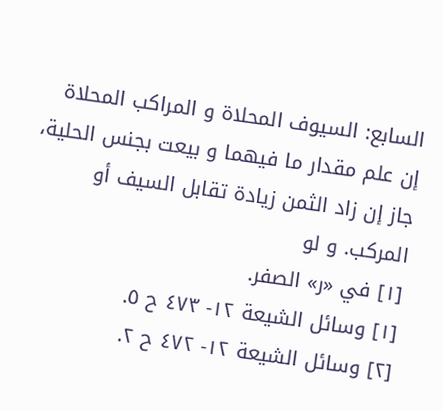السابع: السيوف المحلاة و المراكب المحلاة إن علم مقدار ما فيهما و بيعت بجنس الحلية، جاز إن زاد الثمن زيادة تقابل السيف أو المركب. و لو
[١] في «ر» الصفر.
[١] وسائل الشيعة ١٢- ٤٧٣ ح ٥.
[٢] وسائل الشيعة ١٢- ٤٧٢ ح ٢.